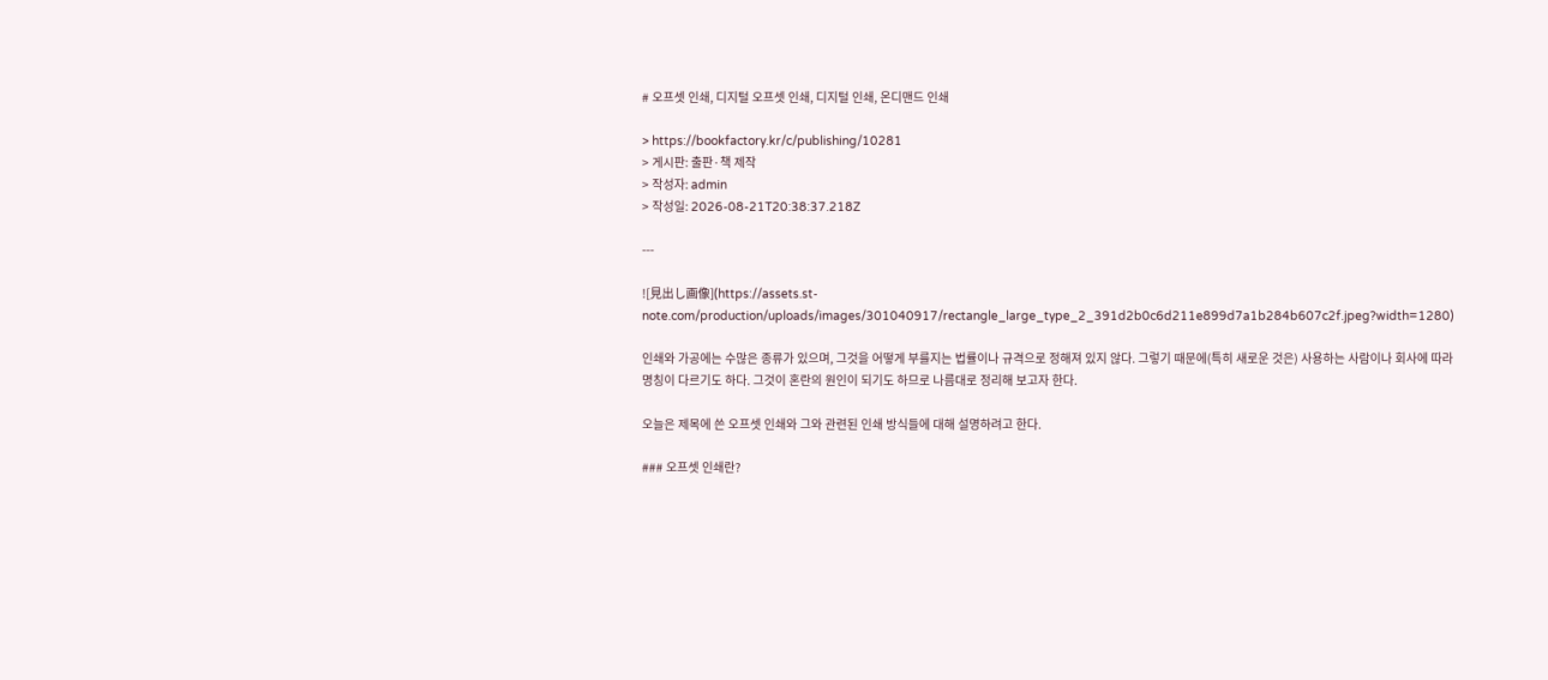# 오프셋 인쇄, 디지털 오프셋 인쇄, 디지털 인쇄, 온디맨드 인쇄

> https://bookfactory.kr/c/publishing/10281
> 게시판: 출판·책 제작
> 작성자: admin
> 작성일: 2026-08-21T20:38:37.218Z

---

![見出し画像](https://assets.st-note.com/production/uploads/images/301040917/rectangle_large_type_2_391d2b0c6d211e899d7a1b284b607c2f.jpeg?width=1280)

인쇄와 가공에는 수많은 종류가 있으며, 그것을 어떻게 부를지는 법률이나 규격으로 정해져 있지 않다. 그렇기 때문에(특히 새로운 것은) 사용하는 사람이나 회사에 따라 명칭이 다르기도 하다. 그것이 혼란의 원인이 되기도 하므로 나름대로 정리해 보고자 한다.

오늘은 제목에 쓴 오프셋 인쇄와 그와 관련된 인쇄 방식들에 대해 설명하려고 한다.

### 오프셋 인쇄란?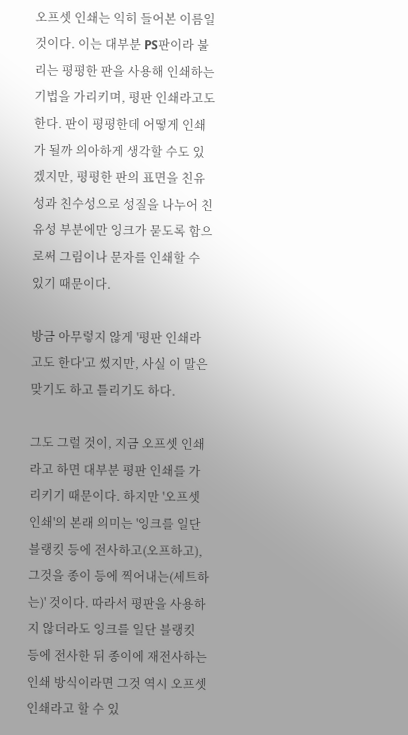오프셋 인쇄는 익히 들어본 이름일 것이다. 이는 대부분 PS판이라 불리는 평평한 판을 사용해 인쇄하는 기법을 가리키며, 평판 인쇄라고도 한다. 판이 평평한데 어떻게 인쇄가 될까 의아하게 생각할 수도 있겠지만, 평평한 판의 표면을 친유성과 친수성으로 성질을 나누어 친유성 부분에만 잉크가 묻도록 함으로써 그림이나 문자를 인쇄할 수 있기 때문이다.

방금 아무렇지 않게 '평판 인쇄라고도 한다'고 썼지만, 사실 이 말은 맞기도 하고 틀리기도 하다.

그도 그럴 것이, 지금 오프셋 인쇄라고 하면 대부분 평판 인쇄를 가리키기 때문이다. 하지만 '오프셋 인쇄'의 본래 의미는 '잉크를 일단 블랭킷 등에 전사하고(오프하고), 그것을 종이 등에 찍어내는(세트하는)' 것이다. 따라서 평판을 사용하지 않더라도 잉크를 일단 블랭킷 등에 전사한 뒤 종이에 재전사하는 인쇄 방식이라면 그것 역시 오프셋 인쇄라고 할 수 있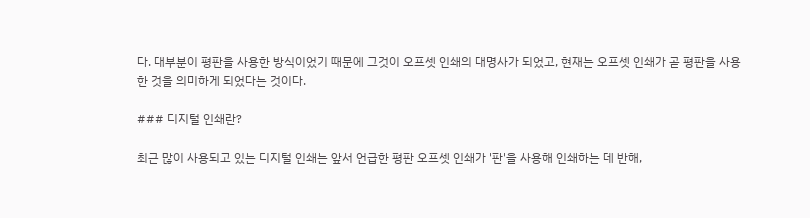다. 대부분이 평판을 사용한 방식이었기 때문에 그것이 오프셋 인쇄의 대명사가 되었고, 현재는 오프셋 인쇄가 곧 평판을 사용한 것을 의미하게 되었다는 것이다.

### 디지털 인쇄란?

최근 많이 사용되고 있는 디지털 인쇄는 앞서 언급한 평판 오프셋 인쇄가 '판'을 사용해 인쇄하는 데 반해,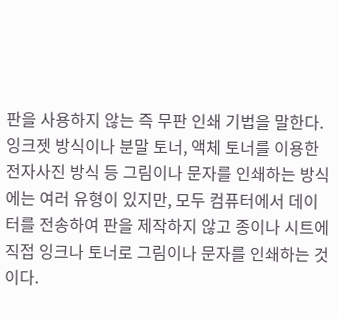판을 사용하지 않는 즉 무판 인쇄 기법을 말한다. 잉크젯 방식이나 분말 토너, 액체 토너를 이용한 전자사진 방식 등 그림이나 문자를 인쇄하는 방식에는 여러 유형이 있지만, 모두 컴퓨터에서 데이터를 전송하여 판을 제작하지 않고 종이나 시트에 직접 잉크나 토너로 그림이나 문자를 인쇄하는 것이다.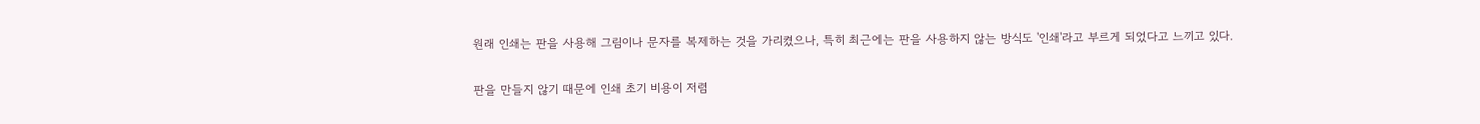원래 인쇄는 판을 사용해 그림이나 문자를 복제하는 것을 가리켰으나, 특히 최근에는 판을 사용하지 않는 방식도 '인쇄'라고 부르게 되었다고 느끼고 있다.

판을 만들지 않기 때문에 인쇄 초기 비용이 저렴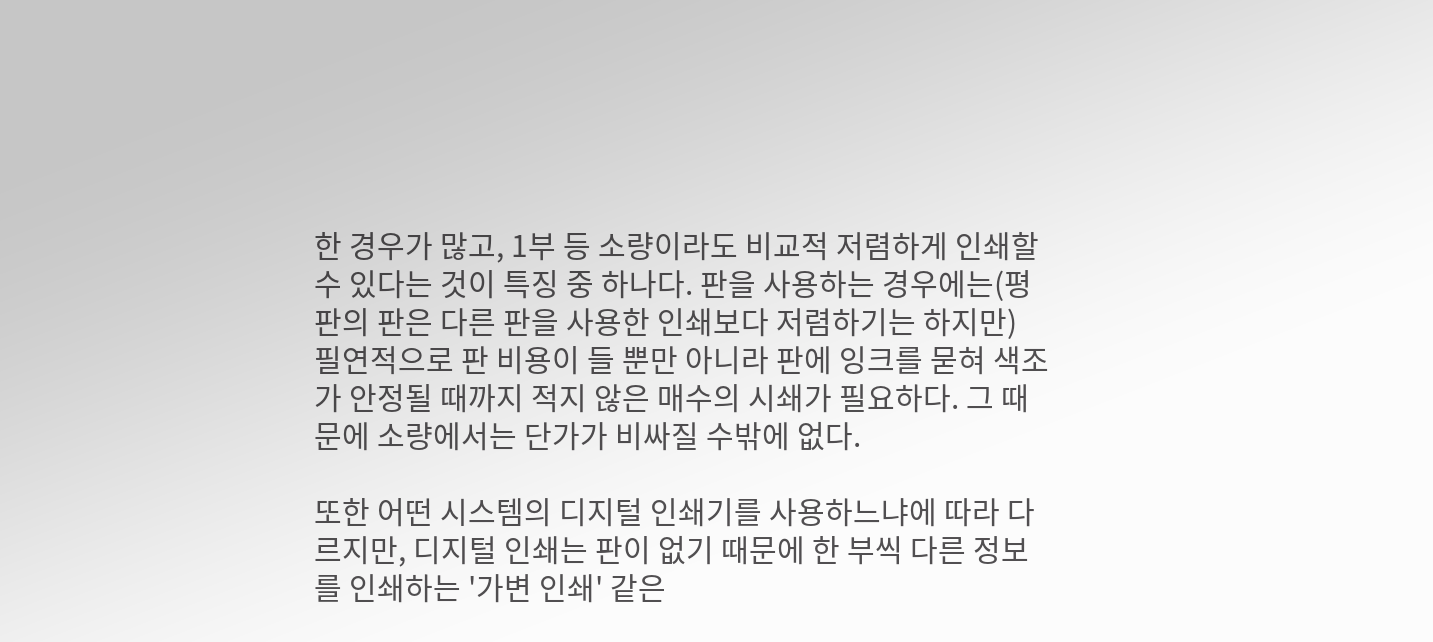한 경우가 많고, 1부 등 소량이라도 비교적 저렴하게 인쇄할 수 있다는 것이 특징 중 하나다. 판을 사용하는 경우에는(평판의 판은 다른 판을 사용한 인쇄보다 저렴하기는 하지만) 필연적으로 판 비용이 들 뿐만 아니라 판에 잉크를 묻혀 색조가 안정될 때까지 적지 않은 매수의 시쇄가 필요하다. 그 때문에 소량에서는 단가가 비싸질 수밖에 없다.

또한 어떤 시스템의 디지털 인쇄기를 사용하느냐에 따라 다르지만, 디지털 인쇄는 판이 없기 때문에 한 부씩 다른 정보를 인쇄하는 '가변 인쇄' 같은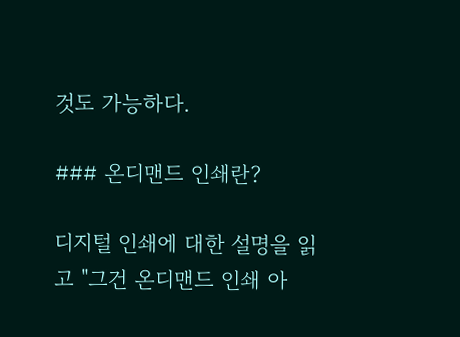것도 가능하다.

### 온디맨드 인쇄란?

디지털 인쇄에 대한 설명을 읽고 "그건 온디맨드 인쇄 아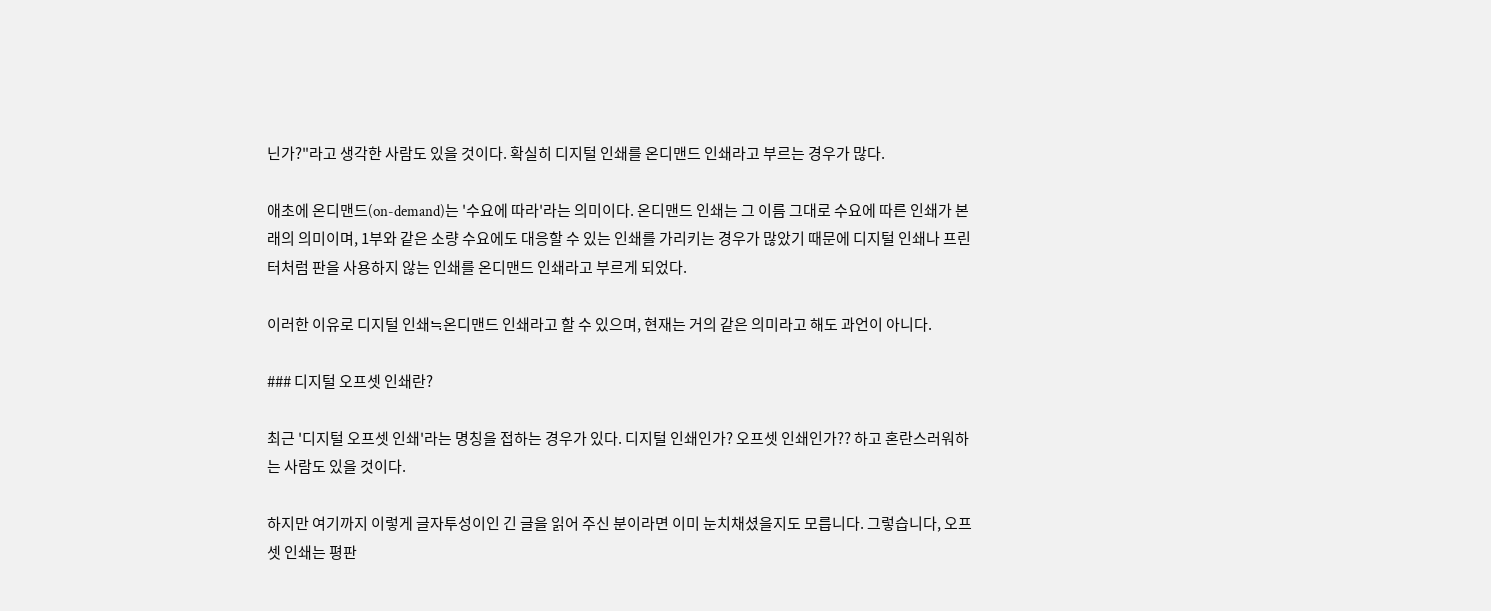닌가?"라고 생각한 사람도 있을 것이다. 확실히 디지털 인쇄를 온디맨드 인쇄라고 부르는 경우가 많다.

애초에 온디맨드(on-demand)는 '수요에 따라'라는 의미이다. 온디맨드 인쇄는 그 이름 그대로 수요에 따른 인쇄가 본래의 의미이며, 1부와 같은 소량 수요에도 대응할 수 있는 인쇄를 가리키는 경우가 많았기 때문에 디지털 인쇄나 프린터처럼 판을 사용하지 않는 인쇄를 온디맨드 인쇄라고 부르게 되었다.

이러한 이유로 디지털 인쇄≒온디맨드 인쇄라고 할 수 있으며, 현재는 거의 같은 의미라고 해도 과언이 아니다.

### 디지털 오프셋 인쇄란?

최근 '디지털 오프셋 인쇄'라는 명칭을 접하는 경우가 있다. 디지털 인쇄인가? 오프셋 인쇄인가?? 하고 혼란스러워하는 사람도 있을 것이다.

하지만 여기까지 이렇게 글자투성이인 긴 글을 읽어 주신 분이라면 이미 눈치채셨을지도 모릅니다. 그렇습니다, 오프셋 인쇄는 평판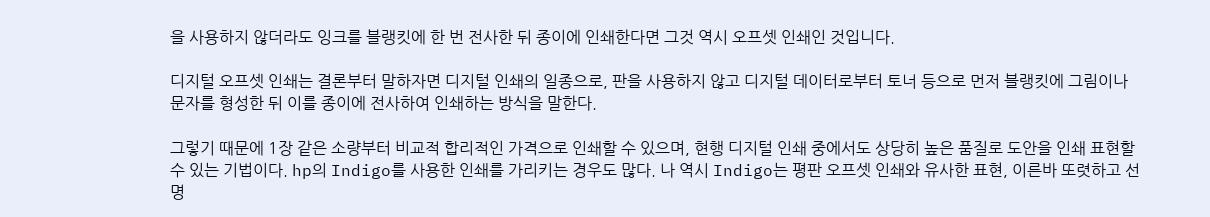을 사용하지 않더라도 잉크를 블랭킷에 한 번 전사한 뒤 종이에 인쇄한다면 그것 역시 오프셋 인쇄인 것입니다.

디지털 오프셋 인쇄는 결론부터 말하자면 디지털 인쇄의 일종으로, 판을 사용하지 않고 디지털 데이터로부터 토너 등으로 먼저 블랭킷에 그림이나 문자를 형성한 뒤 이를 종이에 전사하여 인쇄하는 방식을 말한다.

그렇기 때문에 1장 같은 소량부터 비교적 합리적인 가격으로 인쇄할 수 있으며, 현행 디지털 인쇄 중에서도 상당히 높은 품질로 도안을 인쇄 표현할 수 있는 기법이다. hp의 Indigo를 사용한 인쇄를 가리키는 경우도 많다. 나 역시 Indigo는 평판 오프셋 인쇄와 유사한 표현, 이른바 또렷하고 선명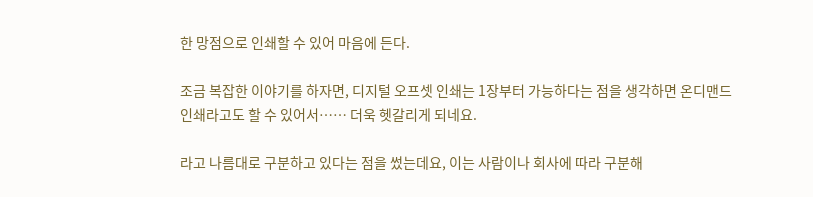한 망점으로 인쇄할 수 있어 마음에 든다.

조금 복잡한 이야기를 하자면, 디지털 오프셋 인쇄는 1장부터 가능하다는 점을 생각하면 온디맨드 인쇄라고도 할 수 있어서…… 더욱 헷갈리게 되네요.

라고 나름대로 구분하고 있다는 점을 썼는데요, 이는 사람이나 회사에 따라 구분해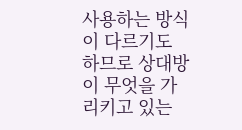사용하는 방식이 다르기도 하므로 상대방이 무엇을 가리키고 있는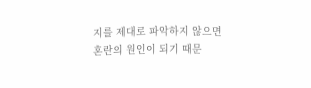지를 제대로 파악하지 않으면 혼란의 원인이 되기 때문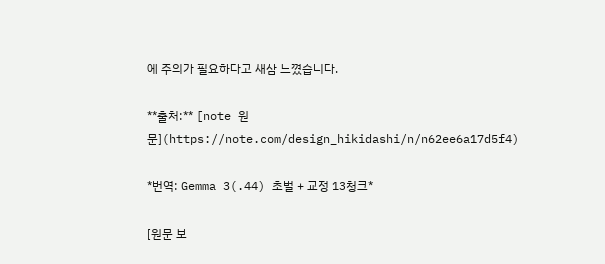에 주의가 필요하다고 새삼 느꼈습니다.

**출처:** [note 원문](https://note.com/design_hikidashi/n/n62ee6a17d5f4)

*번역: Gemma 3(.44) 초벌 + 교정 13청크*

[원문 보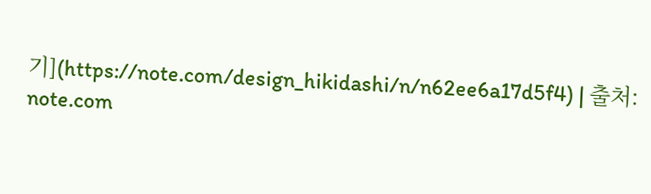기](https://note.com/design_hikidashi/n/n62ee6a17d5f4) | 출처: note.com